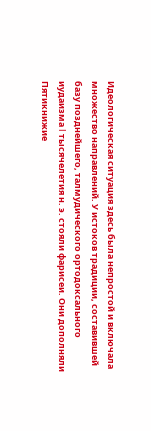Идеологическая ситуация здесь была непростой и включала множество направлений. У истоков традиции, составившей базу позднейшего, талмудического ортодоксального иудаизма I тысячелетия н. э. стояли фарисеи. Они дополняли Пятикнижие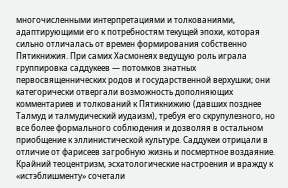многочисленными интерпретациями и толкованиями, адаптирующими его к потребностям текущей эпохи, которая сильно отличалась от времен формирования собственно Пятикнижия. При самих Хасмонеях ведущую роль играла группировка саддукеев — потомков знатных первосвященнических родов и государственной верхушки; они категорически отвергали возможность дополняющих комментариев и толкований к Пятикнижию (давших позднее Талмуд и талмудический иудаизм), требуя его скрупулезного, но все более формального соблюдения и дозволяя в остальном приобщение к эллинистической культуре. Саддукеи отрицали в отличие от фарисеев загробную жизнь и посмертное воздаяние. Крайний теоцентризм, эсхатологические настроения и вражду к «истэблишменту» сочетали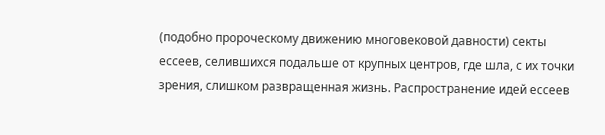(подобно пророческому движению многовековой давности) секты ессеев, селившихся подальше от крупных центров, где шла, с их точки зрения, слишком развращенная жизнь. Распространение идей ессеев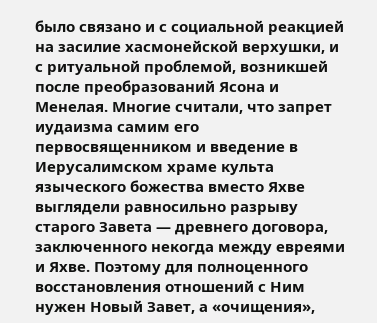было связано и с социальной реакцией на засилие хасмонейской верхушки, и с ритуальной проблемой, возникшей после преобразований Ясона и Менелая. Многие считали, что запрет иудаизма самим его первосвященником и введение в Иерусалимском храме культа языческого божества вместо Яхве выглядели равносильно разрыву старого Завета — древнего договора, заключенного некогда между евреями и Яхве. Поэтому для полноценного восстановления отношений с Ним нужен Новый Завет, а «очищения»,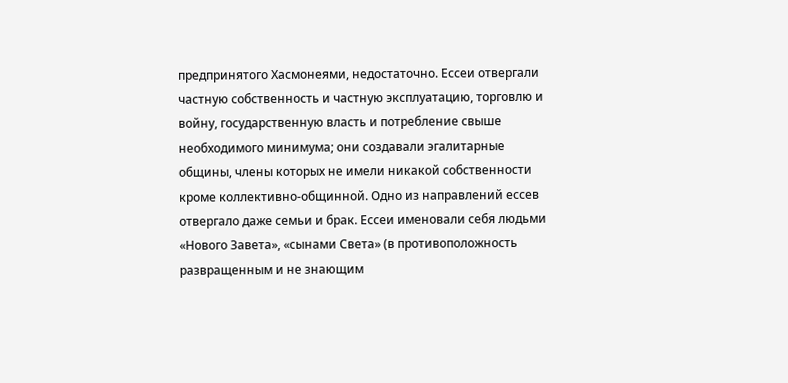предпринятого Хасмонеями, недостаточно. Ессеи отвергали частную собственность и частную эксплуатацию, торговлю и войну, государственную власть и потребление свыше необходимого минимума; они создавали эгалитарные общины, члены которых не имели никакой собственности кроме коллективно-общинной. Одно из направлений ессев отвергало даже семьи и брак. Ессеи именовали себя людьми «Нового Завета», «сынами Света» (в противоположность развращенным и не знающим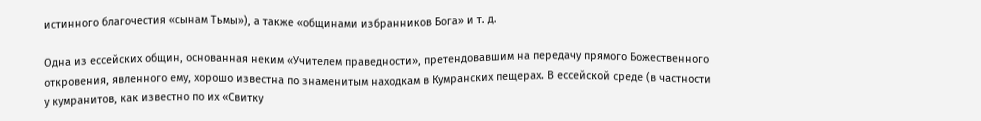истинного благочестия «сынам Тьмы»), а также «общинами избранников Бога» и т. д.

Одна из ессейских общин, основанная неким «Учителем праведности», претендовавшим на передачу прямого Божественного откровения, явленного ему, хорошо известна по знаменитым находкам в Кумранских пещерах. В ессейской среде (в частности у кумранитов, как известно по их «Свитку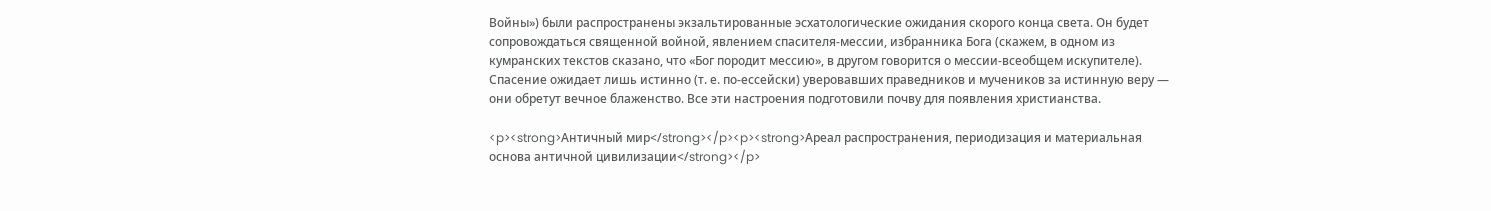Войны») были распространены экзальтированные эсхатологические ожидания скорого конца света. Он будет сопровождаться священной войной, явлением спасителя-мессии, избранника Бога (скажем, в одном из кумранских текстов сказано, что «Бог породит мессию», в другом говорится о мессии-всеобщем искупителе). Спасение ожидает лишь истинно (т. е. по-ессейски) уверовавших праведников и мучеников за истинную веру — они обретут вечное блаженство. Все эти настроения подготовили почву для появления христианства.

<p><strong>Античный мир</strong></p><p><strong>Ареал распространения, периодизация и материальная основа античной цивилизации</strong></p>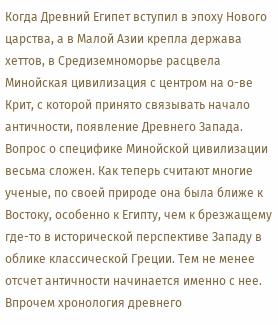Когда Древний Египет вступил в эпоху Нового царства, а в Малой Азии крепла держава хеттов, в Средиземноморье расцвела Минойская цивилизация с центром на о-ве Крит, с которой принято связывать начало античности, появление Древнего Запада. Вопрос о специфике Минойской цивилизации весьма сложен. Как теперь считают многие ученые, по своей природе она была ближе к Востоку, особенно к Египту, чем к брезжащему где-то в исторической перспективе Западу в облике классической Греции. Тем не менее отсчет античности начинается именно с нее. Впрочем хронология древнего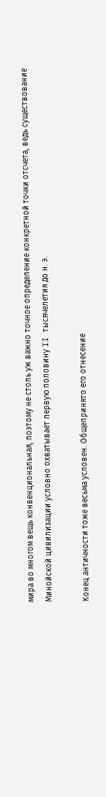мира во многом вещь конвенциональная, поэтому не столь уж важно точное определение конкретной точки отсчета, ведь существование Минойской цивилизации условно охватывает первую половину II тысячелетия до н. э.

Конец античности тоже весьма условен. Общепринято его отнесение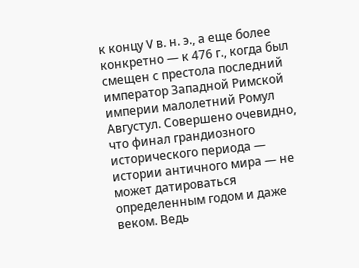к концу V в. н. э., а еще более конкретно — к 476 г., когда был смещен с престола последний император Западной Римской империи малолетний Ромул Августул. Совершено очевидно, что финал грандиозного исторического периода — истории античного мира — не может датироваться определенным годом и даже веком. Ведь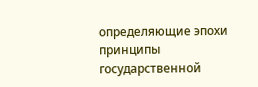определяющие эпохи принципы государственной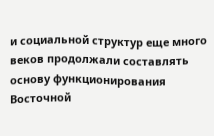и социальной структур еще много веков продолжали составлять основу функционирования Восточной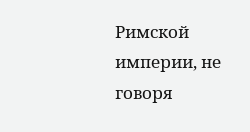Римской империи, не говоря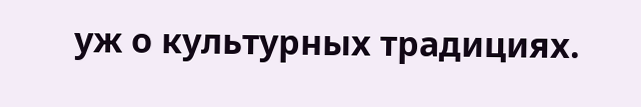уж о культурных традициях.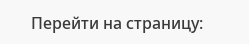Перейти на страницу: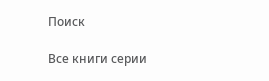Поиск

Все книги серии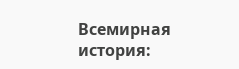Всемирная история: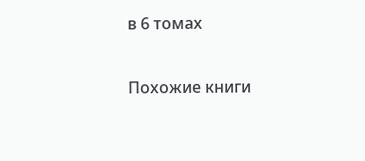в 6 томах

Похожие книги